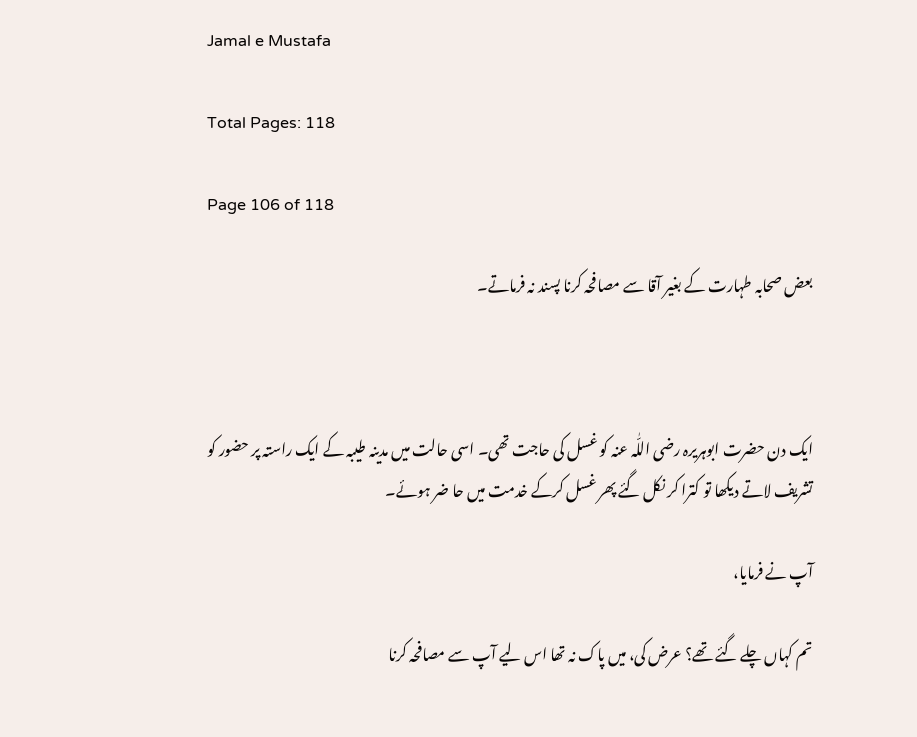Jamal e Mustafa

Total Pages: 118

Page 106 of 118

بعض صحابہ طہارت کے بغیر آقا سے مصافحہ کرنا پسند نہ فرماتے۔



ایک دن حضرت ابوہریرہ رضی اللّٰہ عنہ کو غسل کی حاجت تھی۔ اسی حالت میں مدینہ طیبہ کے ایک راستہ پر حضور کو تشریف لاتے دیکھا تو کترا کر نکل گئے پھر غسل کرکے خدمت میں حا ضر ہوئے۔

آپ نے فرمایا،

تم کہاں چلے گئے تھے؟ عرض کی، میں پاک نہ تھا اس لیے آپ سے مصافحہ کرنا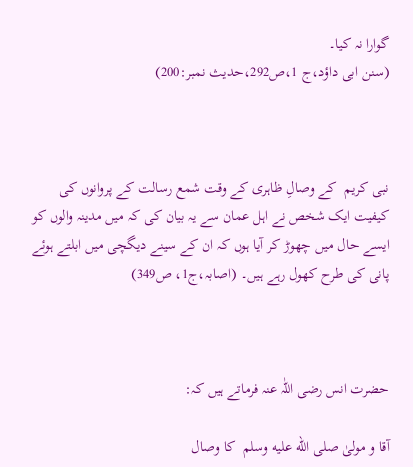گوارا نہ کیا۔
(سنن ابی داؤد،ج 1،ص292،حدیث نمبر:200)



نبی کریم  کے وصالِ ظاہری کے وقت شمع رسالت کے پروانوں کی کیفیت ایک شخص نے اہل عمان سے یہ بیان کی کہ میں مدینہ والوں کو ایسے حال میں چھوڑ کر آیا ہوں کہ ان کے سینے دیگچی میں ابلتے ہوئے پانی کی طرح کھول رہے ہیں۔ (اصابہ،ج1، ص349)



حضرت انس رضی اللّٰہ عنہ فرماتے ہیں کہ:

آقا و مولیٰ صلى الله عليه وسلم  کا وصال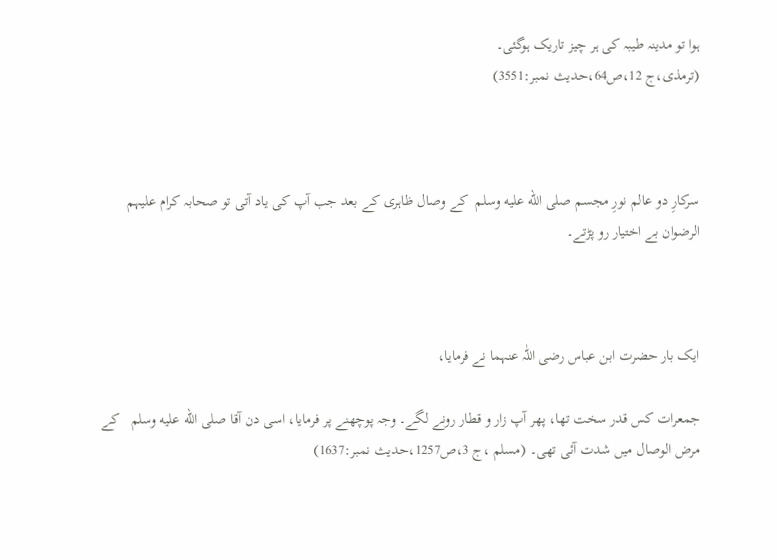ہوا تو مدینہ طیبہ کی ہر چیز تاریک ہوگئی۔
(ترمذی،ج 12،ص64،حدیث نمبر:3551)



سرکارِ دو عالم نورِ مجسم صلى الله عليه وسلم  کے وصال ظاہری کے بعد جب آپ کی یاد آتی تو صحابہ کرام علیہم الرضوان بے اختیار رو پڑتے۔



ایک بار حضرت ابن عباس رضی اللّٰہ عنہما نے فرمایا،

جمعرات کس قدر سخت تھا، پھر آپ زار و قطار رونے لگے۔ وجہ پوچھنے پر فرمایا، اسی دن آقا صلى الله عليه وسلم   کے مرض الوصال میں شدت آئی تھی۔ (مسلم ،ج 3،ص1257،حدیث نمبر:1637)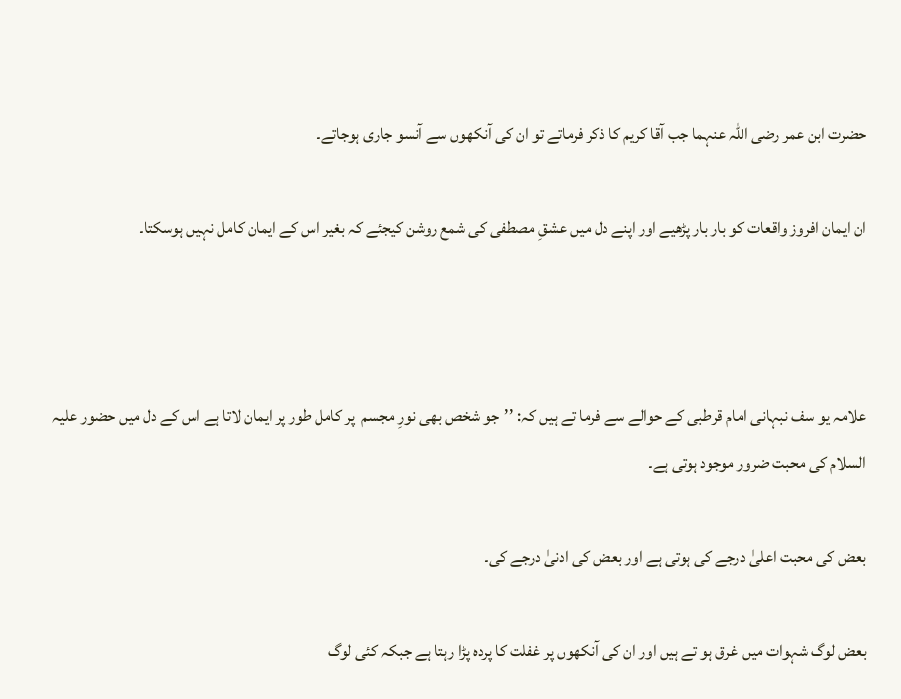حضرت ابن عمر رضی اللّٰہ عنہما جب آقا کریم کا ذکر فرماتے تو ان کی آنکھوں سے آنسو جاری ہوجاتے۔

ان ایمان افروز واقعات کو بار بار پڑھیے اور اپنے دل میں عشقِ مصطفی کی شمع روشن کیجئے کہ بغیر اس کے ایمان کامل نہیں ہوسکتا۔



علامہ یو سف نبہانی امام قرطبی کے حوالے سے فرما تے ہیں کہ: ’’جو شخص بھی نورِ مجسم  پر کامل طور پر ایمان لاتا ہے اس کے دل میں حضور علیہ السلام کی محبت ضرور موجود ہوتی ہے۔

بعض کی محبت اعلیٰ درجے کی ہوتی ہے اور بعض کی ادنیٰ درجے کی۔

بعض لوگ شہوات میں غرق ہو تے ہیں اور ان کی آنکھوں پر غفلت کا پردہ پڑا رہتا ہے جبکہ کئی لوگ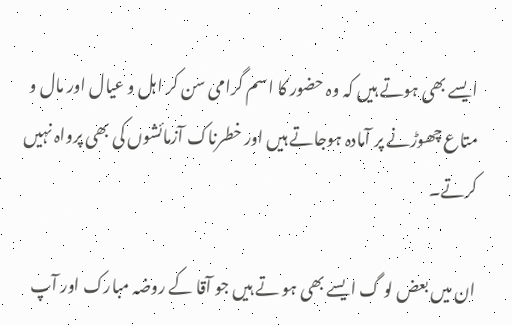ایسے بھی ہوتے ہیں کہ وہ حضور کا اسم گرامی سن کر اہل و عیال اور مال و متاع چھوڑنے پر آمادہ ہوجاتے ہیں اور خطرناک آزمائشوں کی بھی پرواہ نہیں کرتے۔

ان میں بعض لو گ ایسے بھی ہو تے ہیں جو آقا کے روضہ مبارک اور آپ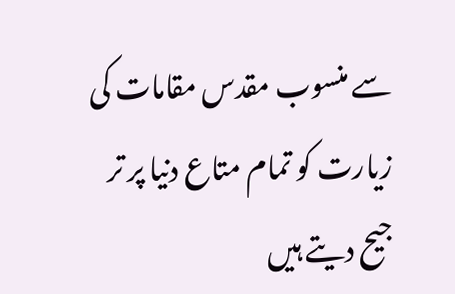سے منسوب مقدس مقامات کی زیارت کو تمام متاع دنیا پر تر جیح دیتے ہیں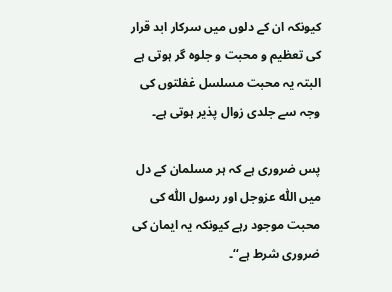کیونکہ ان کے دلوں میں سرکار ابد قرار کی تعظیم و محبت و جلوہ گر ہوتی ہے البتہ یہ محبت مسلسل غفلتوں کی وجہ سے جلدی زوال پذیر ہوتی ہے۔

پس ضروری ہے کہ ہر مسلمان کے دل میں اللّٰہ عزوجل اور رسول اللّٰہ کی محبت موجود رہے کیونکہ یہ ایمان کی ضروری شرط ہے‘‘۔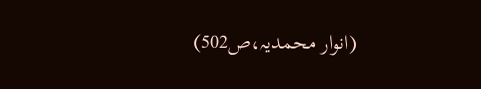(انوار محمدیہ،ص502)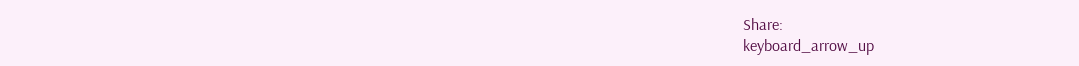Share:
keyboard_arrow_up